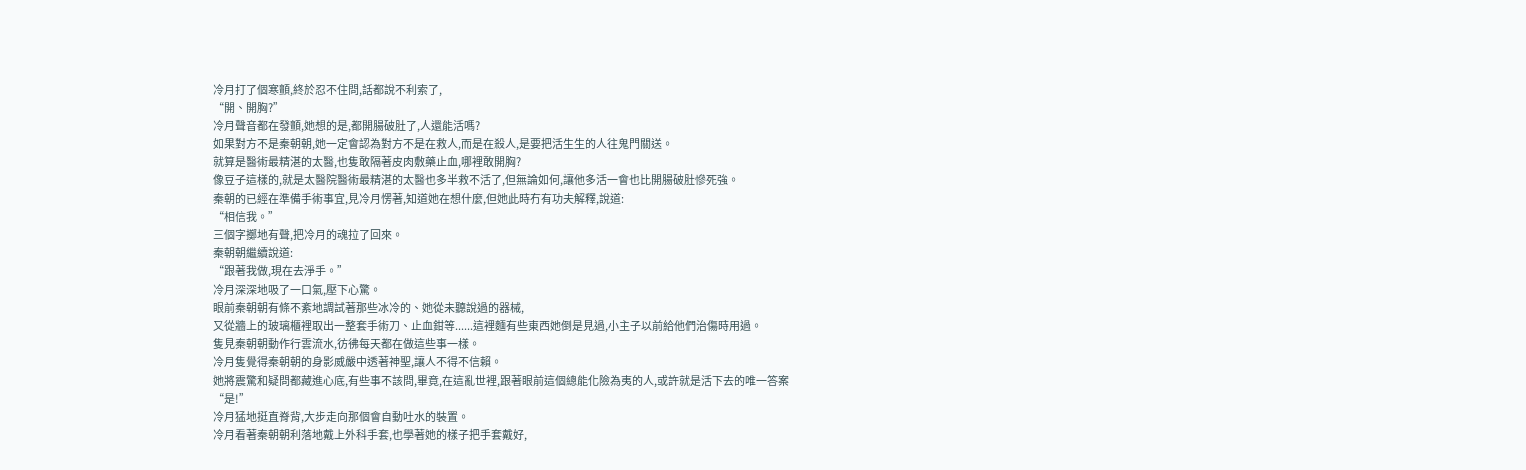冷月打了個寒顫,終於忍不住問,話都說不利索了,
“開、開胸?”
冷月聲音都在發顫,她想的是,都開腸破肚了,人還能活嗎?
如果對方不是秦朝朝,她一定會認為對方不是在救人,而是在殺人,是要把活生生的人往鬼門關送。
就算是醫術最精湛的太醫,也隻敢隔著皮肉敷藥止血,哪裡敢開胸?
像豆子這樣的,就是太醫院醫術最精湛的太醫也多半救不活了,但無論如何,讓他多活一會也比開腸破肚慘死強。
秦朝的已經在準備手術事宜,見冷月愣著,知道她在想什麼,但她此時冇有功夫解釋,說道:
“相信我。”
三個字擲地有聲,把冷月的魂拉了回來。
秦朝朝繼續說道:
“跟著我做,現在去淨手。”
冷月深深地吸了一口氣,壓下心驚。
眼前秦朝朝有條不紊地調試著那些冰冷的、她從未聽說過的器械,
又從牆上的玻璃櫃裡取出一整套手術刀、止血鉗等......這裡麵有些東西她倒是見過,小主子以前給他們治傷時用過。
隻見秦朝朝動作行雲流水,彷彿每天都在做這些事一樣。
冷月隻覺得秦朝朝的身影威嚴中透著神聖,讓人不得不信賴。
她將震驚和疑問都藏進心底,有些事不該問,畢竟,在這亂世裡,跟著眼前這個總能化險為夷的人,或許就是活下去的唯一答案
“是!”
冷月猛地挺直脊背,大步走向那個會自動吐水的裝置。
冷月看著秦朝朝利落地戴上外科手套,也學著她的樣子把手套戴好,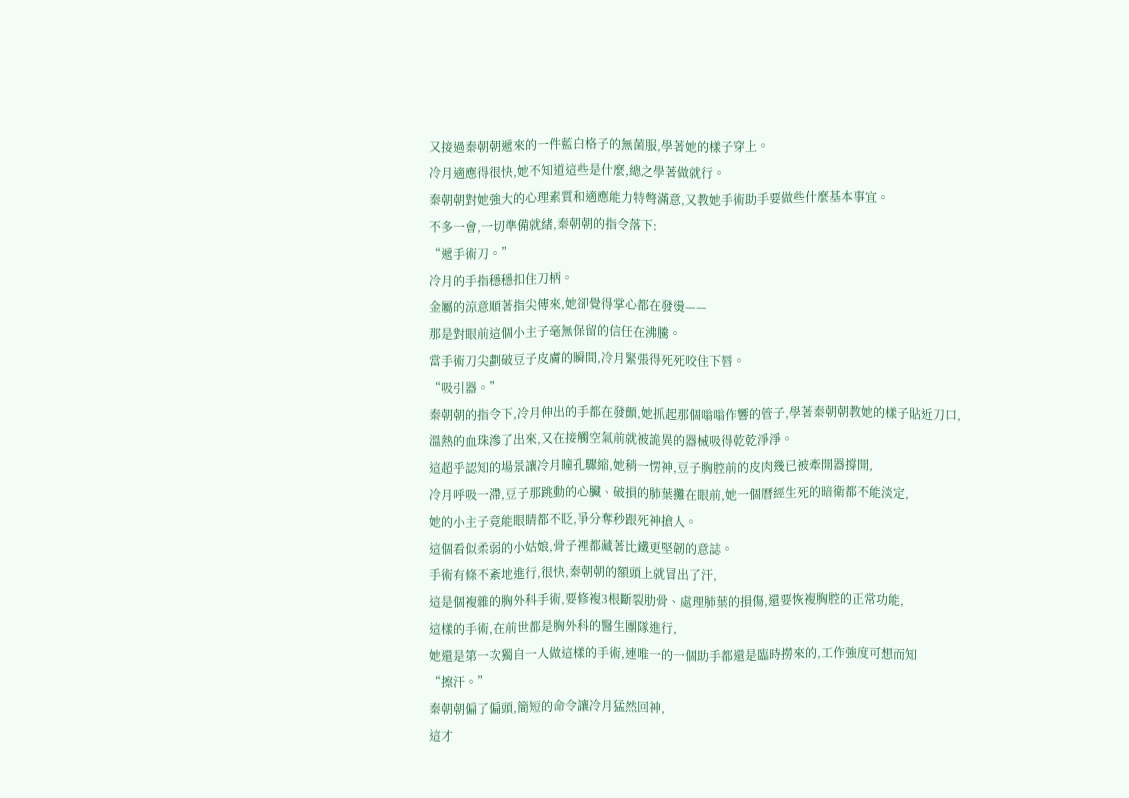又接過秦朝朝遞來的一件藍白格子的無菌服,學著她的樣子穿上。
冷月適應得很快,她不知道這些是什麼,總之學著做就行。
秦朝朝對她強大的心理素質和適應能力特彆滿意,又教她手術助手要做些什麼基本事宜。
不多一會,一切準備就緒,秦朝朝的指令落下:
“遞手術刀。”
冷月的手指穩穩扣住刀柄。
金屬的涼意順著指尖傳來,她卻覺得掌心都在發燙——
那是對眼前這個小主子毫無保留的信任在沸騰。
當手術刀尖劃破豆子皮膚的瞬間,冷月緊張得死死咬住下唇。
“吸引器。”
秦朝朝的指令下,冷月伸出的手都在發顫,她抓起那個嗡嗡作響的管子,學著秦朝朝教她的樣子貼近刀口,
溫熱的血珠滲了出來,又在接觸空氣前就被詭異的器械吸得乾乾淨淨。
這超乎認知的場景讓冷月瞳孔驟縮,她稍一愣神,豆子胸腔前的皮肉幾已被牽開器撐開,
冷月呼吸一滯,豆子那跳動的心臟、破損的肺葉攤在眼前,她一個曆經生死的暗衛都不能淡定,
她的小主子竟能眼睛都不眨,爭分奪秒跟死神搶人。
這個看似柔弱的小姑娘,骨子裡都藏著比鐵更堅韌的意誌。
手術有條不紊地進行,很快,秦朝朝的額頭上就冒出了汗,
這是個複雜的胸外科手術,要修複3根斷裂肋骨、處理肺葉的損傷,還要恢複胸腔的正常功能,
這樣的手術,在前世都是胸外科的醫生團隊進行,
她還是第一次獨自一人做這樣的手術,連唯一的一個助手都還是臨時撈來的,工作強度可想而知
“擦汗。”
秦朝朝偏了偏頭,簡短的命令讓冷月猛然回神,
這才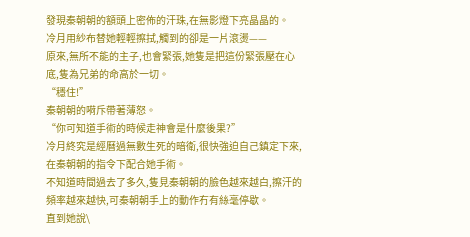發現秦朝朝的額頭上密佈的汗珠,在無影燈下亮晶晶的。
冷月用紗布替她輕輕擦拭,觸到的卻是一片滾燙——
原來,無所不能的主子,也會緊張,她隻是把這份緊張壓在心底,隻為兄弟的命高於一切。
“穩住!”
秦朝朝的嗬斥帶著薄怒。
“你可知道手術的時候走神會是什麼後果?”
冷月終究是經曆過無數生死的暗衛,很快強迫自己鎮定下來,在秦朝朝的指令下配合她手術。
不知道時間過去了多久,隻見秦朝朝的臉色越來越白,擦汗的頻率越來越快,可秦朝朝手上的動作冇有絲毫停歇。
直到她說\